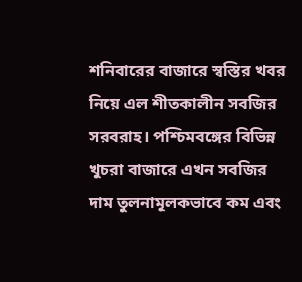শনিবারের বাজারে স্বস্তির খবর নিয়ে এল শীতকালীন সবজির সরবরাহ। পশ্চিমবঙ্গের বিভিন্ন খুচরা বাজারে এখন সবজির দাম তুলনামূলকভাবে কম এবং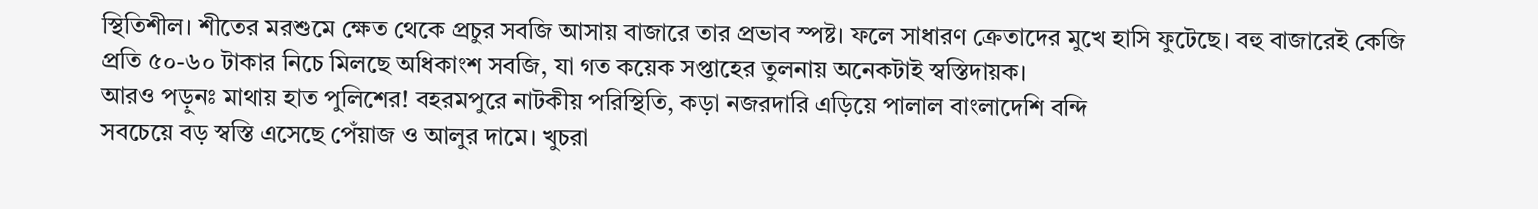স্থিতিশীল। শীতের মরশুমে ক্ষেত থেকে প্রচুর সবজি আসায় বাজারে তার প্রভাব স্পষ্ট। ফলে সাধারণ ক্রেতাদের মুখে হাসি ফুটেছে। বহু বাজারেই কেজি প্রতি ৫০-৬০ টাকার নিচে মিলছে অধিকাংশ সবজি, যা গত কয়েক সপ্তাহের তুলনায় অনেকটাই স্বস্তিদায়ক।
আরও পড়ুনঃ মাথায় হাত পুলিশের! বহরমপুরে নাটকীয় পরিস্থিতি, কড়া নজরদারি এড়িয়ে পালাল বাংলাদেশি বন্দি
সবচেয়ে বড় স্বস্তি এসেছে পেঁয়াজ ও আলুর দামে। খুচরা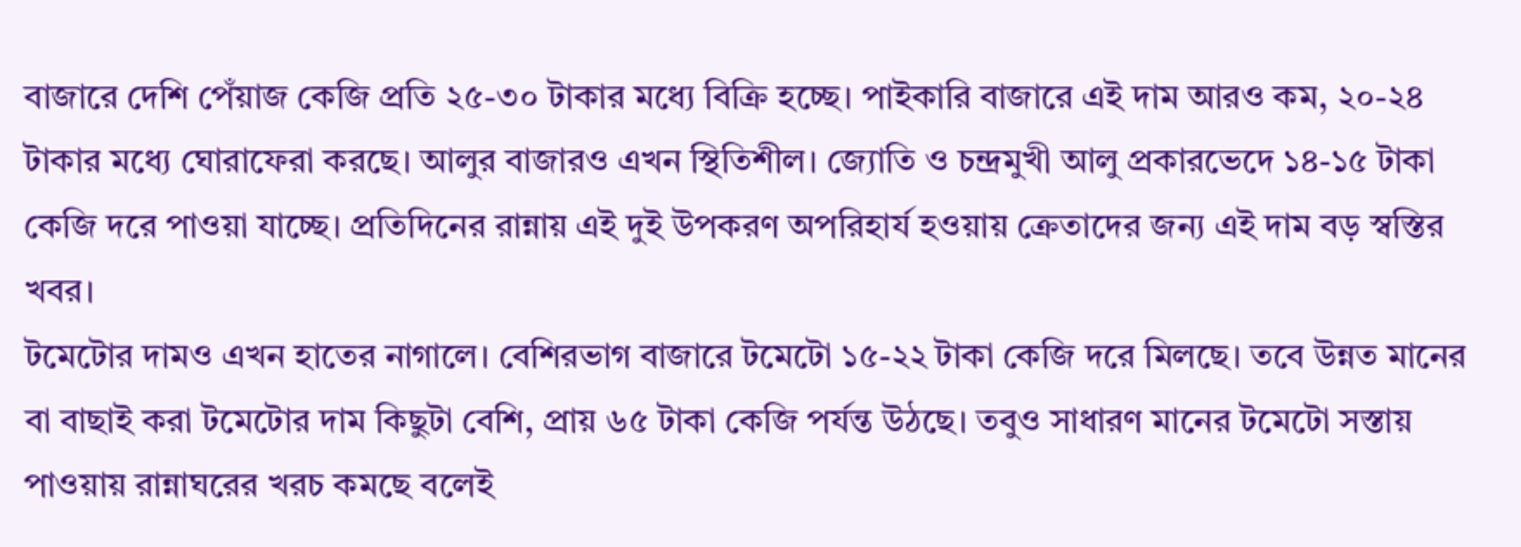বাজারে দেশি পেঁয়াজ কেজি প্রতি ২৫-৩০ টাকার মধ্যে বিক্রি হচ্ছে। পাইকারি বাজারে এই দাম আরও কম, ২০-২৪ টাকার মধ্যে ঘোরাফেরা করছে। আলুর বাজারও এখন স্থিতিশীল। জ্যোতি ও চন্দ্রমুখী আলু প্রকারভেদে ১৪-১৫ টাকা কেজি দরে পাওয়া যাচ্ছে। প্রতিদিনের রান্নায় এই দুই উপকরণ অপরিহার্য হওয়ায় ক্রেতাদের জন্য এই দাম বড় স্বস্তির খবর।
টমেটোর দামও এখন হাতের নাগালে। বেশিরভাগ বাজারে টমেটো ১৫-২২ টাকা কেজি দরে মিলছে। তবে উন্নত মানের বা বাছাই করা টমেটোর দাম কিছুটা বেশি, প্রায় ৬৫ টাকা কেজি পর্যন্ত উঠছে। তবুও সাধারণ মানের টমেটো সস্তায় পাওয়ায় রান্নাঘরের খরচ কমছে বলেই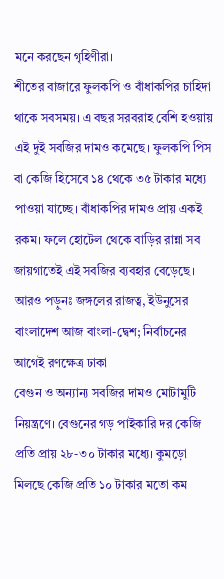মনে করছেন গৃহিণীরা।
শীতের বাজারে ফুলকপি ও বাঁধাকপির চাহিদা থাকে সবসময়। এ বছর সরবরাহ বেশি হওয়ায় এই দুই সবজির দামও কমেছে। ফুলকপি পিস বা কেজি হিসেবে ১৪ থেকে ৩৫ টাকার মধ্যে পাওয়া যাচ্ছে। বাঁধাকপির দামও প্রায় একই রকম। ফলে হোটেল থেকে বাড়ির রান্না সব জায়গাতেই এই সবজির ব্যবহার বেড়েছে।
আরও পড়ুনঃ জঙ্গলের রাজত্ব, ইউনুসের বাংলাদেশ আজ বাংলা-দ্বেশ; নির্বাচনের আগেই রণক্ষেত্র ঢাকা
বেগুন ও অন্যান্য সবজির দামও মোটামুটি নিয়ন্ত্রণে। বেগুনের গড় পাইকারি দর কেজি প্রতি প্রায় ২৮-৩০ টাকার মধ্যে। কুমড়ো মিলছে কেজি প্রতি ১০ টাকার মতো কম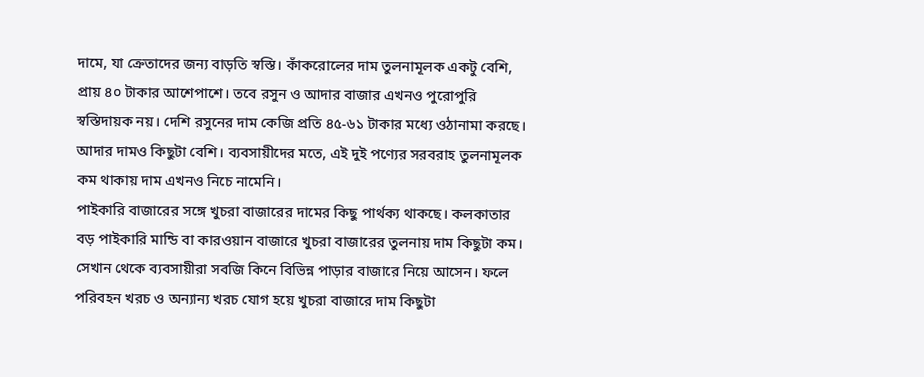দামে, যা ক্রেতাদের জন্য বাড়তি স্বস্তি। কাঁকরোলের দাম তুলনামূলক একটু বেশি, প্রায় ৪০ টাকার আশেপাশে। তবে রসুন ও আদার বাজার এখনও পুরোপুরি স্বস্তিদায়ক নয়। দেশি রসুনের দাম কেজি প্রতি ৪৫-৬১ টাকার মধ্যে ওঠানামা করছে। আদার দামও কিছুটা বেশি। ব্যবসায়ীদের মতে, এই দুই পণ্যের সরবরাহ তুলনামূলক কম থাকায় দাম এখনও নিচে নামেনি।
পাইকারি বাজারের সঙ্গে খুচরা বাজারের দামের কিছু পার্থক্য থাকছে। কলকাতার বড় পাইকারি মান্ডি বা কারওয়ান বাজারে খুচরা বাজারের তুলনায় দাম কিছুটা কম। সেখান থেকে ব্যবসায়ীরা সবজি কিনে বিভিন্ন পাড়ার বাজারে নিয়ে আসেন। ফলে পরিবহন খরচ ও অন্যান্য খরচ যোগ হয়ে খুচরা বাজারে দাম কিছুটা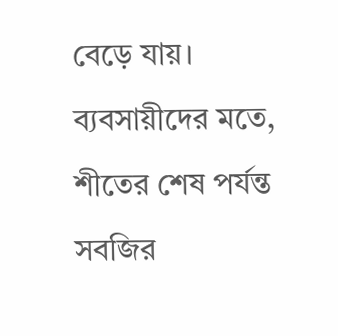বেড়ে যায়। ব্যবসায়ীদের মতে, শীতের শেষ পর্যন্ত সবজির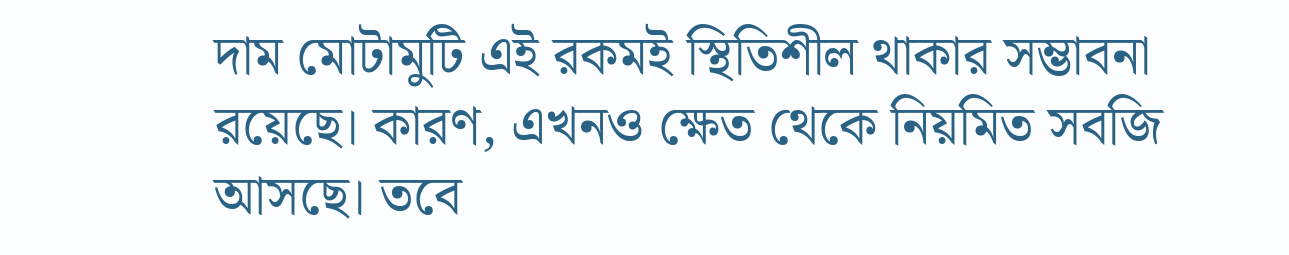দাম মোটামুটি এই রকমই স্থিতিশীল থাকার সম্ভাবনা রয়েছে। কারণ, এখনও ক্ষেত থেকে নিয়মিত সবজি আসছে। তবে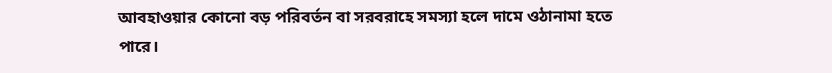আবহাওয়ার কোনো বড় পরিবর্তন বা সরবরাহে সমস্যা হলে দামে ওঠানামা হতে পারে।